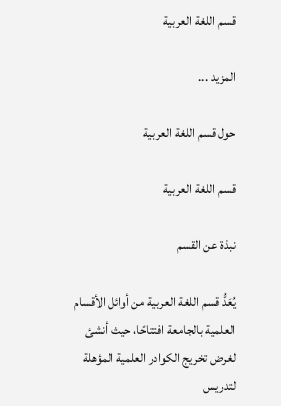قسم اللغة العربية

المزيد ...

حول قسم اللغة العربية

قسم اللغة العربية

نبذة عن القسم

يُعَدُّ قسم اللغة العربية من أوائل الأقسام العلمية بالجامعة افتتاحًا، حيث أنشئ لغرض تخريج الكوادر العلمية المؤهلة لتدريس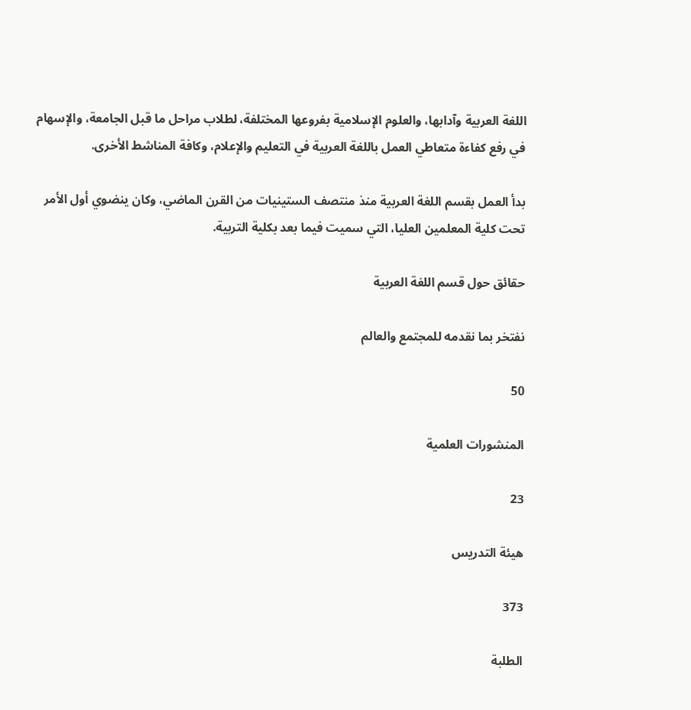اللغة العربية وآدابها، والعلوم الإسلامية بفروعها المختلفة، لطلاب مراحل ما قبل الجامعة، والإسهام في رفع كفاءة متعاطي العمل باللغة العربية في التعليم والإعلام، وكافة المناشط الأخرى.

بدأ العمل بقسم اللغة العربية منذ منتصف الستينيات من القرن الماضي، وكان ينضوي أول الأمر تحت كلية المعلمين العليا، التي سميت فيما بعد بكلية التربية.

حقائق حول قسم اللغة العربية

نفتخر بما نقدمه للمجتمع والعالم

50

المنشورات العلمية

23

هيئة التدريس

373

الطلبة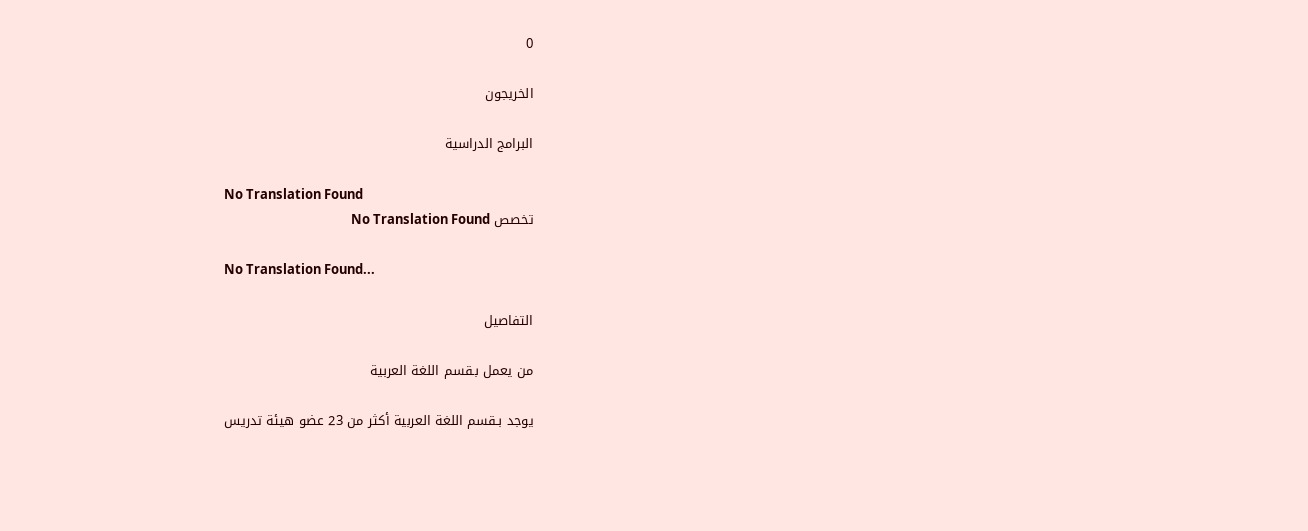0

الخريجون

البرامج الدراسية

No Translation Found
تخصص No Translation Found

No Translation Found...

التفاصيل

من يعمل بـقسم اللغة العربية

يوجد بـقسم اللغة العربية أكثر من 23 عضو هيئة تدريس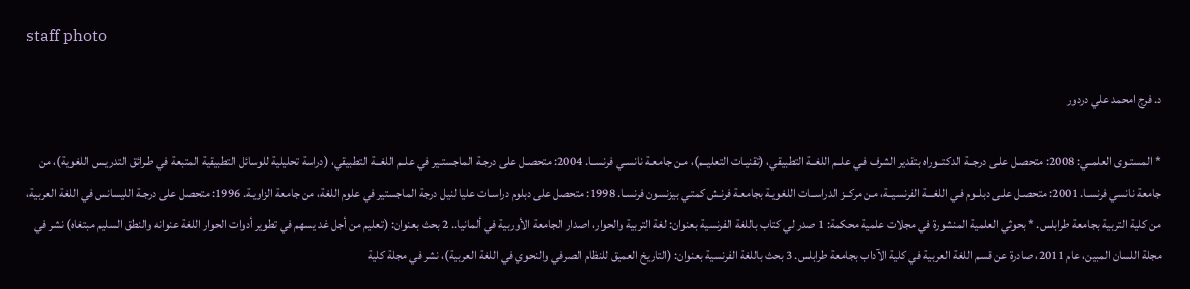staff photo

د. فرج امحمد علي دردور

* المستـوى العلمــي: 2008: متحصـل علـى درجــة الدكتــوراه بتقدير الشرف فـي علــم اللغــة التطبيقي، (تقنيـات التعليــم)، مـن جامعـة نانسـي فرنســا. 2004: متحصـل على درجـة الماجستـير في علــم اللغــة التطبيقي، (دراسة تحليلية للوسائل التطبيقية المتبعة في طـرائق التدريـس اللغوية)، من جامعة نانسي فرنسـا. 2001: متحصـل علـى دبلــوم فـي اللغـــة الفرنسيــة، مـن مركــز الدراســات اللغويـة بجامعـة فرنـش كمتـي بيزنسون فرنسـا. 1998: متحصل على دبلوم دراسـات عليا لنيل درجة الماجستير في علوم اللغة، من جامعة الزاويـة. 1996: متحصل على درجـة الليسانس في اللغة العربية، من كلية التربية بجامعة طرابلس. * بحوثي العلمية المنشورة في مجلات علمية محكمة: 1 صدر لي كتاب باللغة الفرنسية بعنوان: لغة التربية والحوار، اصدار الجامعة الأوربية في ألمانيا.. 2 بحث بعنوان: (تعليم من أجل غد يسهم في تطوير أدوات الحوار اللغة عنوانه والنطق السليم مبتغاه) نشر في مجلة اللسان المبين، عام 2011، صادرة عن قسم اللغة العربية في كلية الآداب بجامعة طرابلس. 3 بحث باللغة الفرنسية بعنوان: (التاريخ العميق للنظام الصرفي والنحوي في اللغة العربية)، نشر في مجلة كلية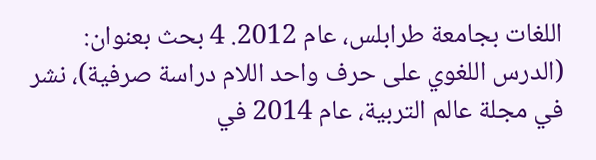اللغات بجامعة طرابلس، عام 2012. 4 بحث بعنوان: (الدرس اللغوي على حرف واحد اللام دراسة صرفية)، نشر في مجلة عالم التربية، عام 2014 في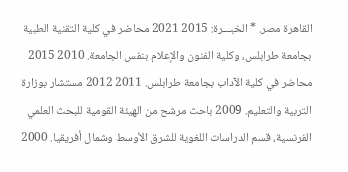القاهرة مصر. * الخبـــرة: 2015 2021 محاضر في كلية التقنية الطبية بجامعة طرابلس، وكلية الفنون والإعلام بنفس الجامعة. 2010 2015 محاضر في كلية الآداب بجامعة طرابلس. 2011 2012 مستشار بوزارة التربية والتعليم. 2009 باحث مرشح من الهيئة القومية للبحث العلمي الفرنسية، قسم الدراسات اللغوية للشرق الأوسط وشمال أفريقيا. 2000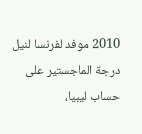2010 موفد لفرنسا لنيل درجة الماجستير على حساب ليبيا،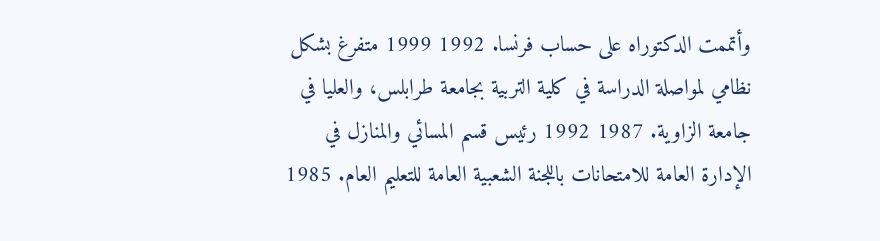وأتممت الدكتوراه على حساب فرنسا. 1992 1999 متفرغ بشكل نظامي لمواصلة الدراسة في كلية التربية بجامعة طرابلس، والعليا في جامعة الزاوية. 1987 1992 رئيس قسم المسائي والمنازل في الإدارة العامة للامتحانات باللجنة الشعبية العامة للتعليم العام. 1985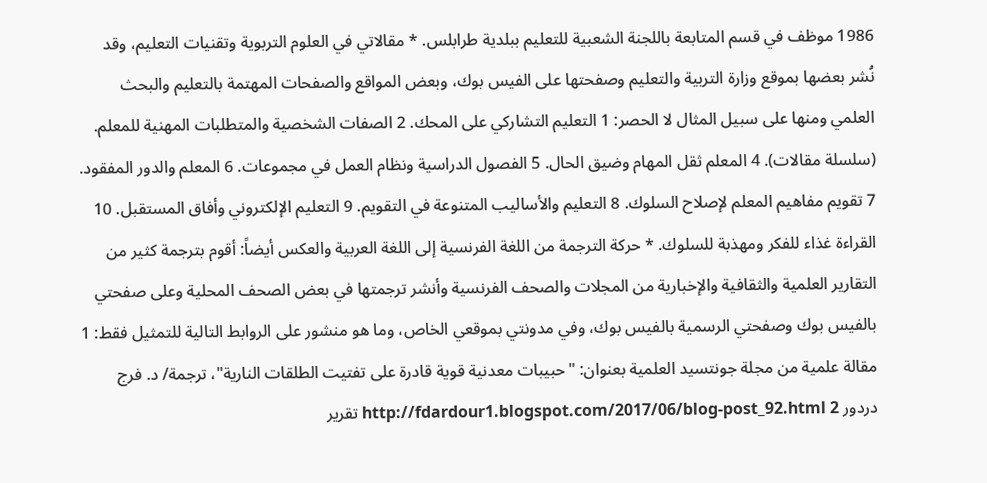1986 موظف في قسم المتابعة باللجنة الشعبية للتعليم ببلدية طرابلس. * مقالاتي في العلوم التربوية وتقنيات التعليم، وقد نُشر بعضها بموقع وزارة التربية والتعليم وصفحتها على الفيس بوك، وبعض المواقع والصفحات المهتمة بالتعليم والبحث العلمي ومنها على سبيل المثال لا الحصر: 1 التعليم التشاركي على المحك. 2 الصفات الشخصية والمتطلبات المهنية للمعلم. (سلسلة مقالات). 4 المعلم ثقل المهام وضيق الحال. 5 الفصول الدراسية ونظام العمل في مجموعات. 6 المعلم والدور المفقود. 7 تقويم مفاهيم المعلم لإصلاح السلوك. 8 التعليم والأساليب المتنوعة في التقويم. 9 التعليم الإلكتروني وأفاق المستقبل. 10 القراءة غذاء للفكر ومهذبة للسلوك. * حركة الترجمة من اللغة الفرنسية إلى اللغة العربية والعكس أيضاً: أقوم بترجمة كثير من التقارير العلمية والثقافية والإخبارية من المجلات والصحف الفرنسية وأنشر ترجمتها في بعض الصحف المحلية وعلى صفحتي بالفيس بوك وصفحتي الرسمية بالفيس بوك، وفي مدونتي بموقعي الخاص، وما هو منشور على الروابط التالية للتمثيل فقط: 1 مقالة علمية من مجلة جونتسيد العلمية بعنوان: "حبيبات معدنية قوية قادرة على تفتيت الطلقات النارية"، ترجمة/ د. فرج دردور http://fdardour1.blogspot.com/2017/06/blog-post_92.html 2 تقرير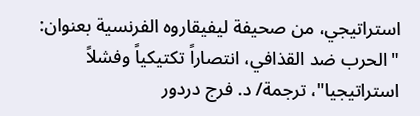استراتيجي، من صحيفة ليفيقاروه الفرنسية بعنوان: "الحرب ضد القذافي، انتصاراً تكتيكياً وفشلاً استراتيجيا"، ترجمة/ د. فرج دردور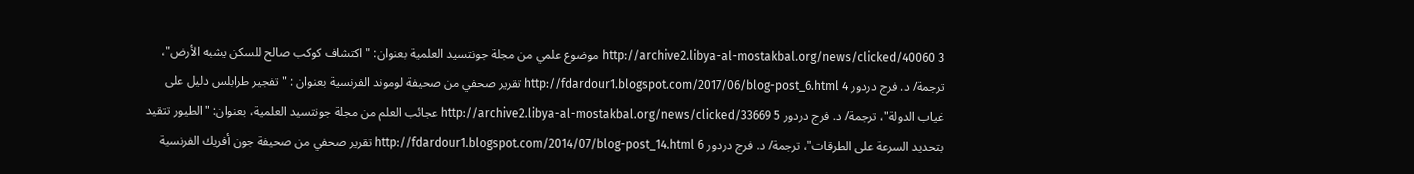http://archive2.libya-al-mostakbal.org/news/clicked/40060 3 موضوع علمي من مجلة جونتسيد العلمية بعنوان: "اكتشاف كوكب صالح للسكن يشبه الأرض"، ترجمة/ د. فرج دردور http://fdardour1.blogspot.com/2017/06/blog-post_6.html 4 تقرير صحفي من صحيفة لوموند الفرنسية بعنوان : "تفجير طرابلس دليل على غياب الدولة"، ترجمة/ د. فرج دردور http://archive2.libya-al-mostakbal.org/news/clicked/33669 5 عجائب العلم من مجلة جونتسيد العلمية، بعنوان: "الطيور تتقيد بتحديد السرعة على الطرقات"، ترجمة/ د. فرج دردور http://fdardour1.blogspot.com/2014/07/blog-post_14.html 6 تقرير صحفي من صحيفة جون أفريك الفرنسية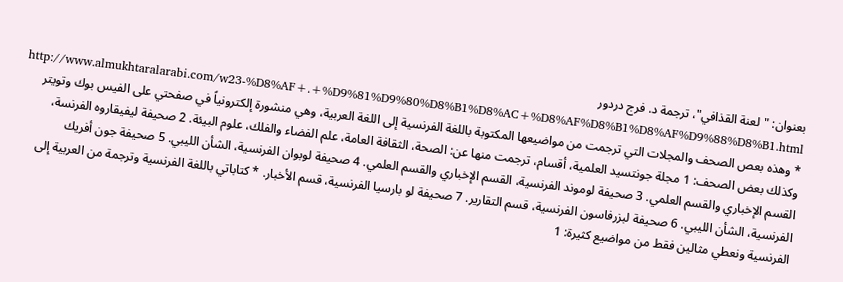بعنوان: "لعنة القذافي"، ترجمة د. فرج دردور http://www.almukhtaralarabi.com/w23-%D8%AF+.+%D9%81%D9%80%D8%B1%D8%AC+%D8%AF%D8%B1%D8%AF%D9%88%D8%B1.html * وهذه بعص الصحف والمجلات التي ترجمت من مواضيعها المكتوبة باللغة الفرنسية إلى اللغة العربية، وهي منشورة إلكترونياً في صفحتي على الفيس بوك وتويتر وكذلك بعض الصحف: 1 مجلة جونتسيد العلمية، أقسام، ترجمت منها عن: الصحة، الثقافة العامة، علم الفضاء والفلك، علوم البيئة. 2 صحيفة ليفيقاروه الفرنسة، القسم الإخباري والقسم العلمي. 3 صحيفة لوموند الفرنسية، القسم الإخباري والقسم العلمي. 4 صحيفة لوبوان الفرنسية، الشأن الليبي. 5 صحيفة جون أفريك الفرنسية، الشأن الليبي. 6 صحيفة لبزرفاسون الفرنسية، قسم التقارير. 7 صحيفة لو بارسيا الفرنسية، قسم الأخبار. * كتاباتي باللغة الفرنسية وترجمة من العربية إلى الفرنسية ونعطي مثالين فقط من مواضيع كثيرة: 1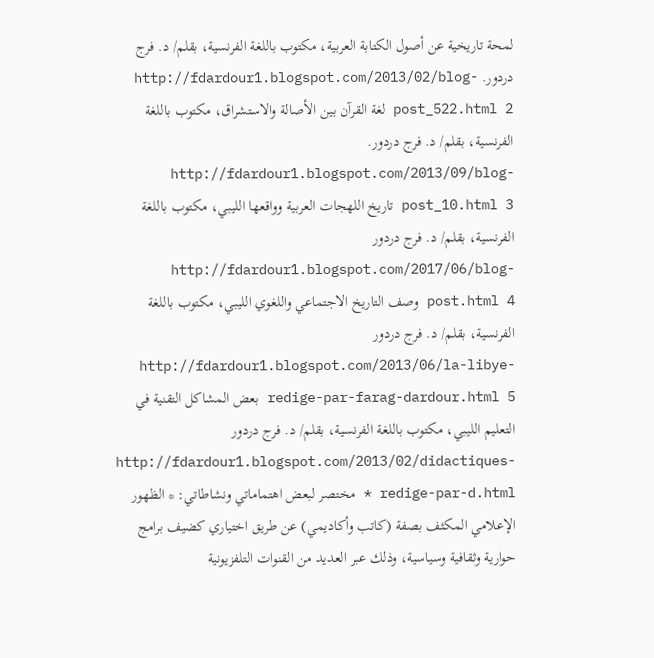لمحة تاريخية عن أصول الكتابة العربية، مكتوب باللغة الفرنسية، بقلم/ د. فرج دردور. http://fdardour1.blogspot.com/2013/02/blog-post_522.html 2 لغة القرآن بين الأصالة والاستشراق، مكتوب باللغة الفرنسية، بقلم/ د. فرج دردور. http://fdardour1.blogspot.com/2013/09/blog-post_10.html 3 تاريخ اللهجات العربية وواقعها الليبي، مكتوب باللغة الفرنسية، بقلم/ د. فرج دردور http://fdardour1.blogspot.com/2017/06/blog-post.html 4 وصف التاريخ الاجتماعي واللغوي الليبي، مكتوب باللغة الفرنسية، بقلم/ د. فرج دردور http://fdardour1.blogspot.com/2013/06/la-libye-redige-par-farag-dardour.html 5 بعض المشاكل التقنية في التعليم الليبي، مكتوب باللغة الفرنسية، بقلم/ د. فرج دردور http://fdardour1.blogspot.com/2013/02/didactiques-redige-par-d.html * مختصر لبعض اهتماماتي ونشاطاتي: * الظهور الإعلامي المكثف بصفة (كاتب وأكاديمي) عن طريق اختياري كضيف برامج حوارية وثقافية وسياسية، وذلك عبر العديد من القنوات التلفزيونية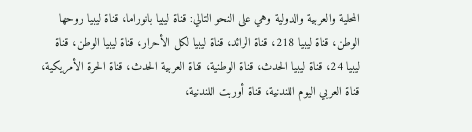المحلية والعربية والدولية وهي على النحو التالي: قناة ليبيا بانوراما، قناة ليبيا روحها الوطن، قناة ليبيا 218، قناة الرائد، قناة ليبيا لكل الأحرار، قناة ليبيا الوطن، قناة ليبيا 24، قناة ليبيا الحدث، قناة الوطنية، قناة العربية الحدث، قناة الحرة الأمريكية، قناة العربي اليوم اللندنية، قناة أوربت اللندنية،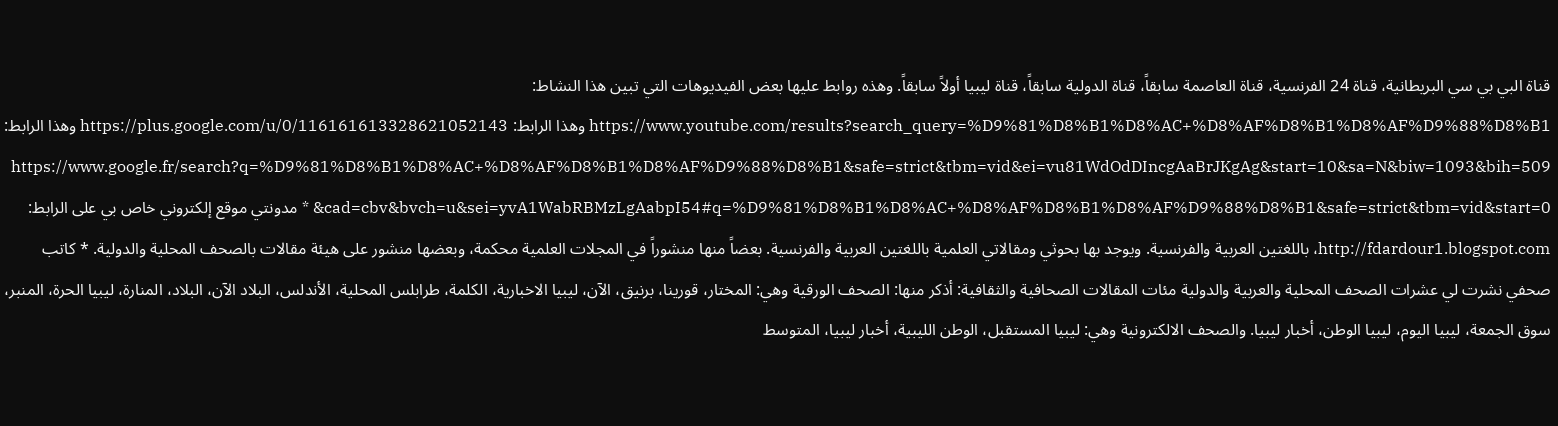قناة البي بي سي البريطانية، قناة 24 الفرنسية، قناة العاصمة سابقاً، قناة الدولية سابقاً، قناة ليبيا أولاً سابقاً. وهذه روابط عليها بعض الفيديوهات التي تبين هذا النشاط: https://www.youtube.com/results?search_query=%D9%81%D8%B1%D8%AC+%D8%AF%D8%B1%D8%AF%D9%88%D8%B1 وهذا الرابط: https://plus.google.com/u/0/116161613328621052143 وهذا الرابط: https://www.google.fr/search?q=%D9%81%D8%B1%D8%AC+%D8%AF%D8%B1%D8%AF%D9%88%D8%B1&safe=strict&tbm=vid&ei=vu81WdOdDIncgAaBrJKgAg&start=10&sa=N&biw=1093&bih=509&cad=cbv&bvch=u&sei=yvA1WabRBMzLgAabpI54#q=%D9%81%D8%B1%D8%AC+%D8%AF%D8%B1%D8%AF%D9%88%D8%B1&safe=strict&tbm=vid&start=0 * مدونتي موقع إلكتروني خاص بي على الرابط: http://fdardour1.blogspot.com، باللغتين العربية والفرنسية. ويوجد بها بحوثي ومقالاتي العلمية باللغتين العربية والفرنسية. بعضاً منها منشوراً في المجلات العلمية محكمة، وبعضها منشور على هيئة مقالات بالصحف المحلية والدولية. * كاتب صحفي نشرت لي عشرات الصحف المحلية والعربية والدولية مئات المقالات الصحافية والثقافية: أذكر منها: الصحف الورقية وهي: المختار، قورينا، برنيق، الآن، ليبيا الاخبارية، الكلمة، طرابلس المحلية، الأندلس، البلاد الآن، البلاد، المنارة، ليبيا الحرة، المنبر، سوق الجمعة، ليبيا اليوم، ليبيا الوطن، أخبار ليبيا. والصحف الالكترونية وهي: ليبيا المستقبل، الوطن الليبية، أخبار ليبيا، المتوسط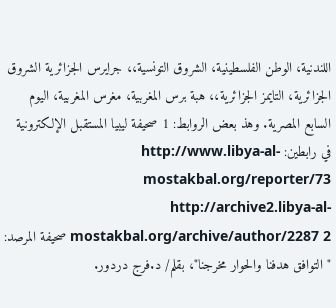اللندنية، الوطن الفلسطينية، الشروق التونسية،، جرايرس الجزائرية الشروق الجزائرية، التايمز الجزائرية،، هبة برس المغربية، مغرس المغربية، اليوم السابع المصرية. وهذ بعض الروابط: 1 صحيفة ليبيا المستقبل الإلكترونية في رابطين: http://www.libya-al-mostakbal.org/reporter/73 http://archive2.libya-al-mostakbal.org/archive/author/2287 2 صحيفة المرصد: "التوافق هدفنا والحوار مخرجنا"، بقلم/ د.فرج دردور.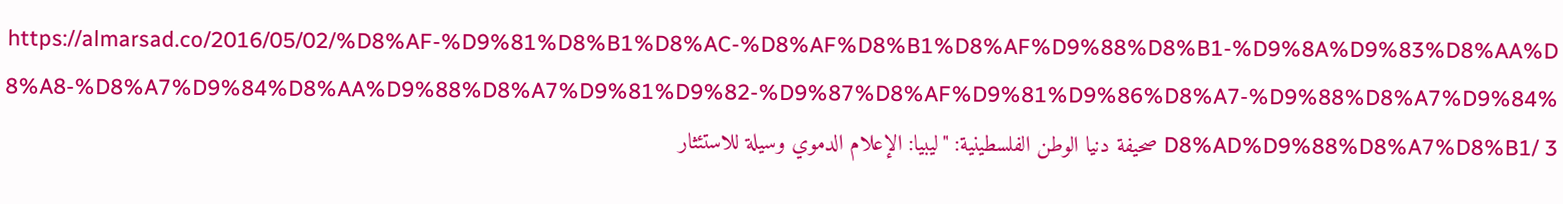https://almarsad.co/2016/05/02/%D8%AF-%D9%81%D8%B1%D8%AC-%D8%AF%D8%B1%D8%AF%D9%88%D8%B1-%D9%8A%D9%83%D8%AA%D8%A8-%D8%A7%D9%84%D8%AA%D9%88%D8%A7%D9%81%D9%82-%D9%87%D8%AF%D9%81%D9%86%D8%A7-%D9%88%D8%A7%D9%84%D8%AD%D9%88%D8%A7%D8%B1/ 3 صحيفة دنيا الوطن الفلسطينية: "ليبيا: الإعلام الدموي وسيلة للاستئثار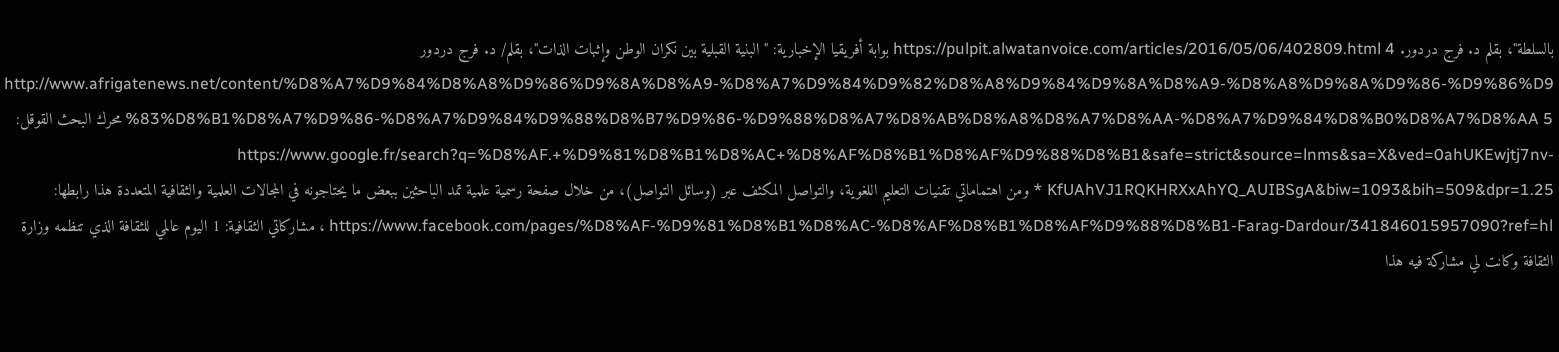بالسلطة"، بقلم د. فرج دردور. https://pulpit.alwatanvoice.com/articles/2016/05/06/402809.html 4 بوابة أفريقيا الإخبارية: " البنية القبلية بين نكران الوطن وإثبات الذات"، بقلم/ د. فرج دردور http://www.afrigatenews.net/content/%D8%A7%D9%84%D8%A8%D9%86%D9%8A%D8%A9-%D8%A7%D9%84%D9%82%D8%A8%D9%84%D9%8A%D8%A9-%D8%A8%D9%8A%D9%86-%D9%86%D9%83%D8%B1%D8%A7%D9%86-%D8%A7%D9%84%D9%88%D8%B7%D9%86-%D9%88%D8%A7%D8%AB%D8%A8%D8%A7%D8%AA-%D8%A7%D9%84%D8%B0%D8%A7%D8%AA 5 محرك البحث القوقل: https://www.google.fr/search?q=%D8%AF.+%D9%81%D8%B1%D8%AC+%D8%AF%D8%B1%D8%AF%D9%88%D8%B1&safe=strict&source=lnms&sa=X&ved=0ahUKEwjtj7nv-KfUAhVJ1RQKHRXxAhYQ_AUIBSgA&biw=1093&bih=509&dpr=1.25 * ومن اهتماماتي تقنيات التعليم اللغوية، والتواصل المكثف عبر (وسائل التواصل)، من خلال صفحة رسمية علمية تمد الباحثين ببعض ما يحتاجونه في المجالات العلمية والثقافية المتعددة هذا رابطها: https://www.facebook.com/pages/%D8%AF-%D9%81%D8%B1%D8%AC-%D8%AF%D8%B1%D8%AF%D9%88%D8%B1-Farag-Dardour/341846015957090?ref=hl ، مشاركاتي الثقافية: 1 اليوم عالمي للثقافة الذي تنظمه وزارة الثقافة وكانت لي مشاركة فيه هذا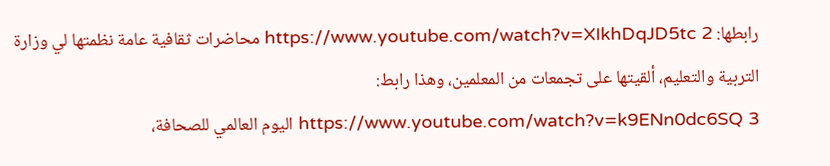رابطها: https://www.youtube.com/watch?v=XIkhDqJD5tc 2 محاضرات ثقافية عامة نظمتها لي وزارة التربية والتعليم، ألقيتها على تجمعات من المعلمين، وهذا رابط: https://www.youtube.com/watch?v=k9ENn0dc6SQ 3 اليوم العالمي للصحافة،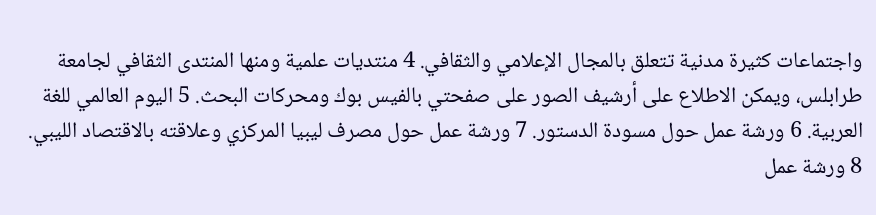واجتماعات كثيرة مدنية تتعلق بالمجال الإعلامي والثقافي. 4 منتديات علمية ومنها المنتدى الثقافي لجامعة طرابلس، ويمكن الاطلاع على أرشيف الصور على صفحتي بالفيس بوك ومحركات البحث. 5 اليوم العالمي للغة العربية. 6 ورشة عمل حول مسودة الدستور. 7 ورشة عمل حول مصرف ليبيا المركزي وعلاقته بالاقتصاد الليبي. 8 ورشة عمل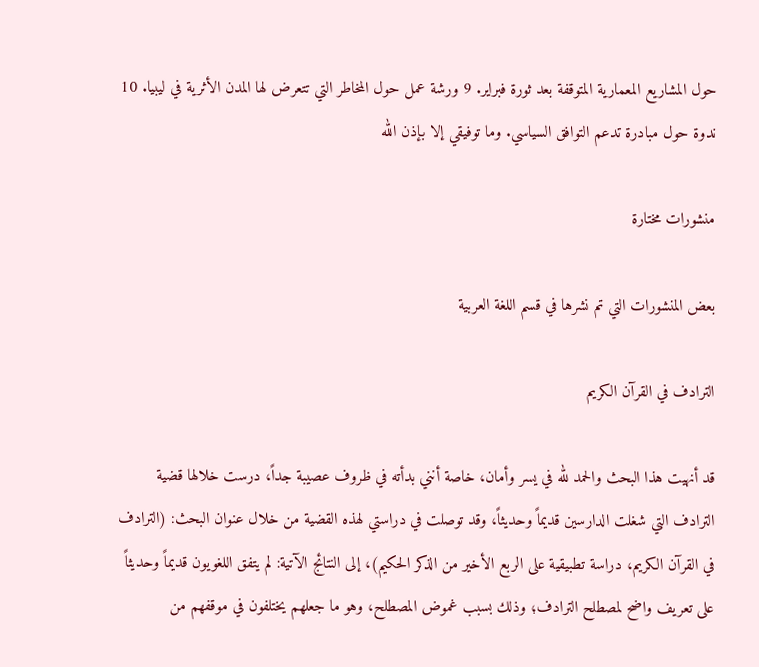حول المشاريع المعمارية المتوقفة بعد ثورة فبراير. 9 ورشة عمل حول المخاطر التي تتعرض لها المدن الأثرية في ليبيا. 10 ندوة حول مبادرة تدعم التوافق السياسي. وما توفيقي إلا بإذن الله

منشورات مختارة

بعض المنشورات التي تم نشرها في قسم اللغة العربية

الترادف في القرآن الكريم

قد أنهيت هذا البحث والحمد لله في يسر وأمان، خاصة أنني بدأته في ظروف عصيبة جداً، درست خلالها قضية الترادف التي شغلت الدارسين قديماً وحديثاً، وقد توصلت في دراستي لهذه القضية من خلال عنوان البحث: (الترادف في القرآن الكريم، دراسة تطبيقية على الربع الأخير من الذكر الحكيم)، إلى النتائج الآتية: لم يتفق اللغويون قديماً وحديثاً على تعريف واضح لمصطلح الترادف؛ وذلك بسبب غموض المصطلح، وهو ما جعلهم يختلفون في موقفهم من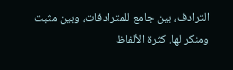الترادف، بين جامع للمترادفات، وبين مثبت ومنكر لها. كثرة الألفاظ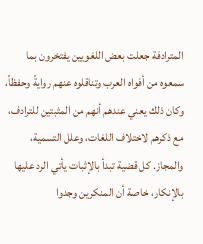المترادفة جعلت بعض اللغويين يفتخرون بما سمعوه من أفواه العرب وتناقلوه عنهم روايةً وحفظاً، وكان ذلك يعني عندهم أنهم من المثبتين للترادف، مع ذكرهم لاختلاف اللغات، وعلل التسمية، والمجاز. كل قضية تبدأ بالإثبات يأتي الرد عليها بالإنكار، خاصة أن المنكرين وجدوا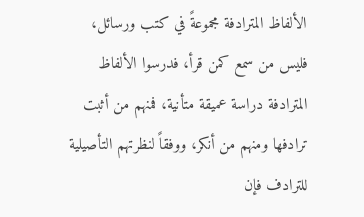الألفاظ المترادفة مجموعةً في كتب ورسائل، فليس من سمع كمن قرأ، فدرسوا الألفاظ المترادفة دراسة عميقة متأنية، فمنهم من أثبت ترادفها ومنهم من أنكر، ووفقاً لنظرتهم التأصيلية للترادف فإن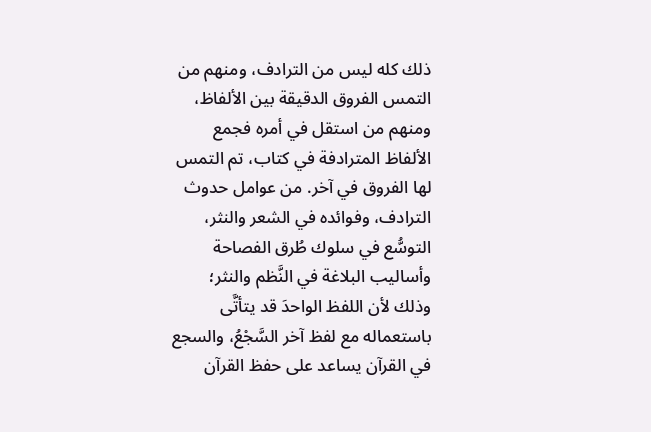ذلك كله ليس من الترادف، ومنهم من التمس الفروق الدقيقة بين الألفاظ، ومنهم من استقل في أمره فجمع الألفاظ المترادفة في كتاب، تم التمس لها الفروق في آخر. من عوامل حدوث الترادف، وفوائده في الشعر والنثر، التوسُّع في سلوك طُرق الفصاحة وأساليب البلاغة في النَّظم والنثر؛ وذلك لأن اللفظ الواحدَ قد يتأتَّى باستعماله مع لفظ آخر السَّجْعُ، والسجع في القرآن يساعد على حفظ القرآن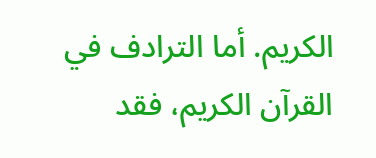الكريم. أما الترادف في القرآن الكريم، فقد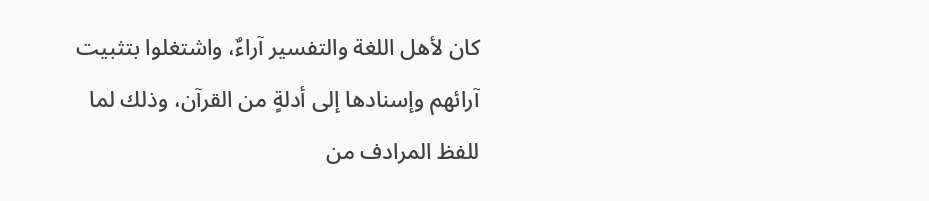كان لأهل اللغة والتفسير آراءٌ، واشتغلوا بتثبيت آرائهم وإسنادها إلى أدلةٍ من القرآن، وذلك لما للفظ المرادف من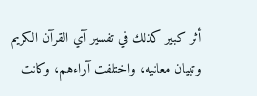أثر كبير كذلك في تفسير آي القرآن الكريم وتبيان معانيه، واختلفت آراءهم، وكانت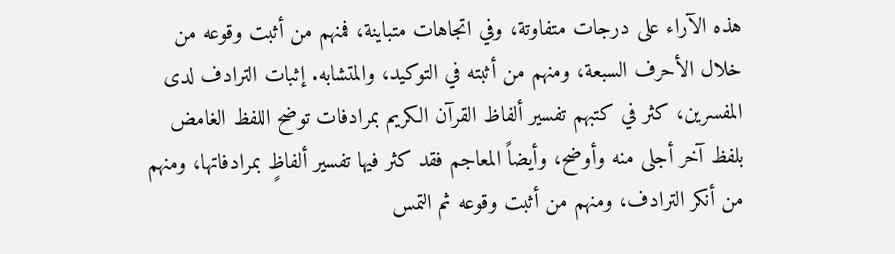هذه الآراء على درجات متفاوتة، وفي اتجاهات متباينة، فمنهم من أثبت وقوعه من خلال الأحرف السبعة، ومنهم من أثبته في التوكيد، والمتشابه. إثبات الترادف لدى المفسرين، كثر في كتبهم تفسير ألفاظ القرآن الكريم بمرادفات توضح اللفظ الغامض بلفظ آخر أجلى منه وأوضح، وأيضاً المعاجم فقد كثر فيها تفسير ألفاظٍ بمرادفاتها، ومنهم من أنكر الترادف، ومنهم من أثبت وقوعه ثم التمس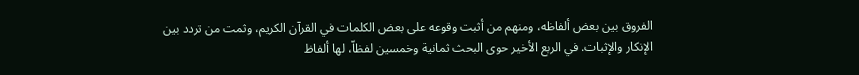الفروق بين بعض ألفاظه، ومنهم من أثبت وقوعه على بعض الكلمات في القرآن الكريم، وثمت من تردد بين الإنكار والإثبات. في الربع الأخير حوى البحث ثمانية وخمسين لفظاّ، لها ألفاظ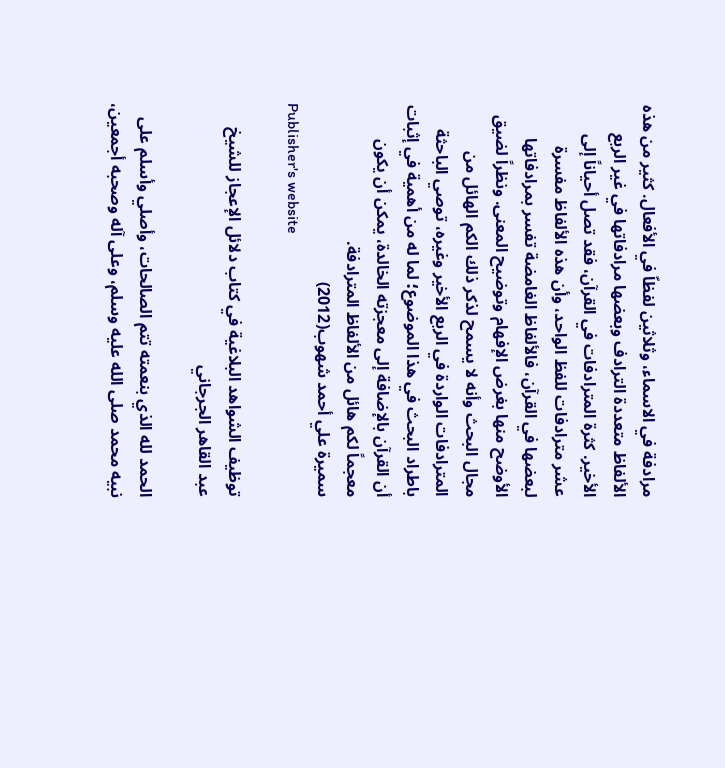مرادفة في الاسماء، وثلاثين لفظاّ في الأفعال. كثير من هذه الألفاظ متعددة الترادف وبعضها مرادفاتها في غير الربع الأخير. كثرة المترادفات في القرآن، فقد تصل أحياناً إلى عشر مترادفات للفظ الواحد، وأن هذه الألفاظ مفسرة لبعضها في القرآن، فالألفاظ الغامضة تفسر بمرادفاتها الأوضح منها بغرض الإفهام وتوضيح المعنى. ونظراً لضيق مجال البحث وأنه لا يسمح لذكر ذلك الكم الهائل من المترادفات الواردة في الربع الأخير وغيره، توصي الباحثة باطراد البحث في هذا الموضوع؛ لما له من أهمية في إثبات أن القرآن بالإضافة إلى معجزته الخالدة، يمكن أن يكون معجماً لكم هائل من الألفاظ المترادفة.
سميرة علي أحمد شهوب(2012)
Publisher's website

توظيف الشواهد البلاغية في كتاب دلائل الإعجاز للشيخ عبد القاهر الجرجاني

الحمد لله الذي بنعمته تتم الصالحات، وأصلي وأسلم على نبيه محمد صلى الله عليه وسلم، وعلى آله وصحبه أجمعين،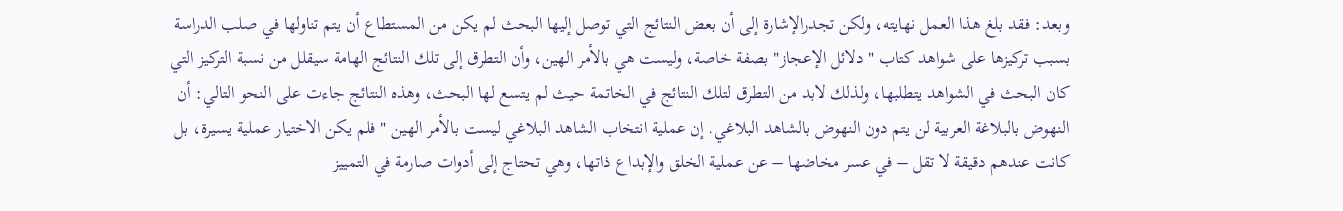وبعد: فقد بلغ هذا العمل نهايته، ولكن تجدرالإشارة إلى أن بعض النتائج التي توصل إليها البحث لم يكن من المستطاع أن يتم تناولها في صلب الدراسة بسبب تركيزها على شواهد كتاب "دلائل الإعجاز" بصفة خاصة، وليست هي بالأمر الهين، وأن التطرق إلى تلك النتائج الهامة سيقلل من نسبة التركيز التي كان البحث في الشواهد يتطلبها، ولذلك لابد من التطرق لتلك النتائج في الخاتمة حيث لم يتسع لها البحث، وهذه النتائج جاءت على النحو التالي: أن النهوض بالبلاغة العربية لن يتم دون النهوض بالشاهد البلاغي. إن عملية انتخاب الشاهد البلاغي ليست بالأمر الهين " فلم يكن الاختيار عملية يسيرة، بل كانت عندهم دقيقة لا تقل – في عسر مخاضها – عن عملية الخلق والإبداع ذاتها، وهي تحتاج إلى أدوات صارمة في التمييز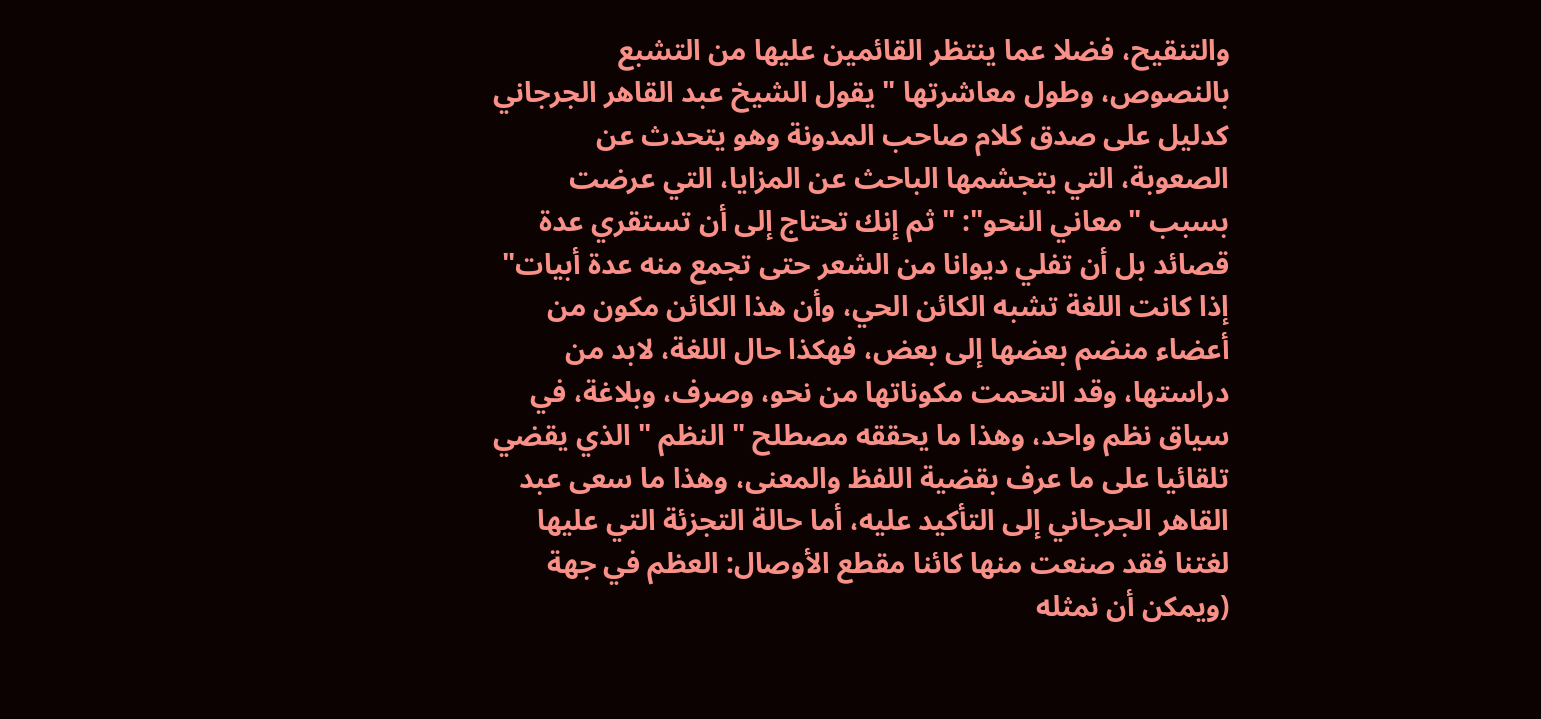والتنقيح، فضلا عما ينتظر القائمين عليها من التشبع بالنصوص، وطول معاشرتها " يقول الشيخ عبد القاهر الجرجاني كدليل على صدق كلام صاحب المدونة وهو يتحدث عن الصعوبة، التي يتجشمها الباحث عن المزايا، التي عرضت بسبب "معاني النحو": " ثم إنك تحتاج إلى أن تستقري عدة قصائد بل أن تفلي ديوانا من الشعر حتى تجمع منه عدة أبيات" إذا كانت اللغة تشبه الكائن الحي، وأن هذا الكائن مكون من أعضاء منضم بعضها إلى بعض، فهكذا حال اللغة، لابد من دراستها، وقد التحمت مكوناتها من نحو، وصرف، وبلاغة، في سياق نظم واحد، وهذا ما يحققه مصطلح " النظم " الذي يقضي تلقائيا على ما عرف بقضية اللفظ والمعنى، وهذا ما سعى عبد القاهر الجرجاني إلى التأكيد عليه، أما حالة التجزئة التي عليها لغتنا فقد صنعت منها كائنا مقطع الأوصال: العظم في جهة (ويمكن أن نمثله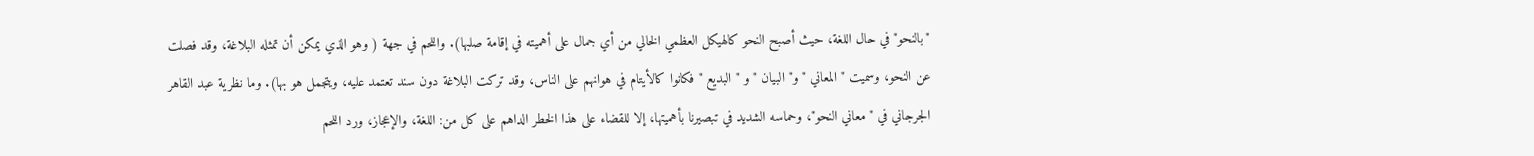"بالنحو" في حال اللغة، حيث أصبح النحو كالهيكل العظمي الخالي من أي جمال على أهميته في إقامة صلبها). واللحم في جهة ( وهو الذي يمكن أن تمثله البلاغة، وقد فصلت عن النحو، وسميت " المعاني " و"البيان " و " البديع " فكانوا كالأيتام في هوانهم على الناس، وقد تركت البلاغة دون سند تعتمد عليه، ويتجمل هو بها). وما نظرية عبد القاهر الجرجاني في "معاني النحو"، وحماسه الشديد في تبصيرنا بأهميتها، إلا للقضاء على هذا الخطر الداهم على كل من: اللغة، والإعجاز، ورد اللحم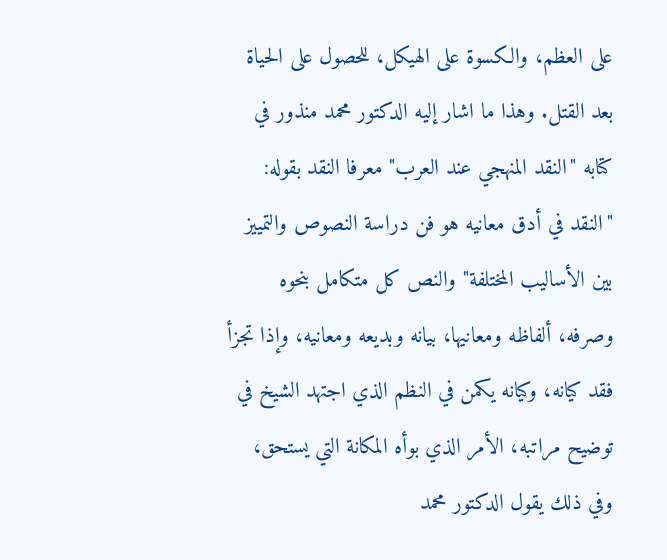على العظم، والكسوة على الهيكل، للحصول على الحياة بعد القتل. وهذا ما اشار إليه الدكتور محمد منذور في كتابه "النقد المنهجي عند العرب" معرفا النقد بقوله: "النقد في أدق معانيه هو فن دراسة النصوص والتمييز بين الأساليب المختلفة" والنص كل متكامل بنحوه وصرفه، ألفاظه ومعانيها، بيانه وبديعه ومعانيه، وإذا تجزأ فقد كيانه، وكيانه يكمن في النظم الذي اجتهد الشيخ في توضيح مراتبه، الأمر الذي بوأه المكانة التي يستحق، وفي ذلك يقول الدكتور محمد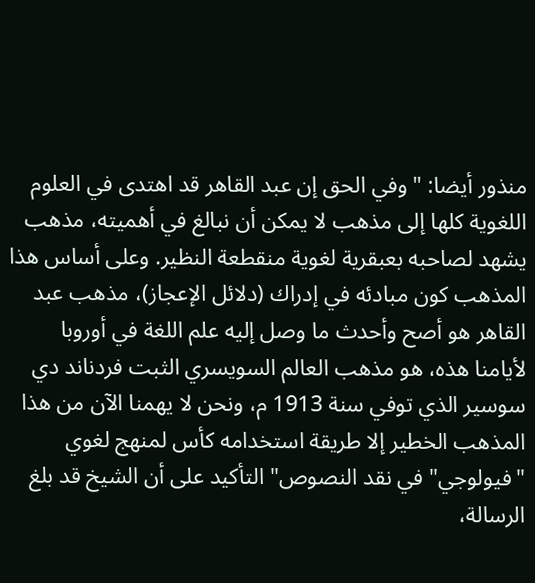منذور أيضا: " وفي الحق إن عبد القاهر قد اهتدى في العلوم اللغوية كلها إلى مذهب لا يمكن أن نبالغ في أهميته، مذهب يشهد لصاحبه بعبقرية لغوية منقطعة النظير. وعلى أساس هذا المذهب كون مبادئه في إدراك (دلائل الإعجاز)، مذهب عبد القاهر هو أصح وأحدث ما وصل إليه علم اللغة في أوروبا لأيامنا هذه، هو مذهب العالم السويسري الثبت فردناند دي سوسير الذي توفي سنة 1913 م، ونحن لا يهمنا الآن من هذا المذهب الخطير إلا طريقة استخدامه كأس لمنهج لغوي "فيولوجي" في نقد النصوص" التأكيد على أن الشيخ قد بلغ الرسالة،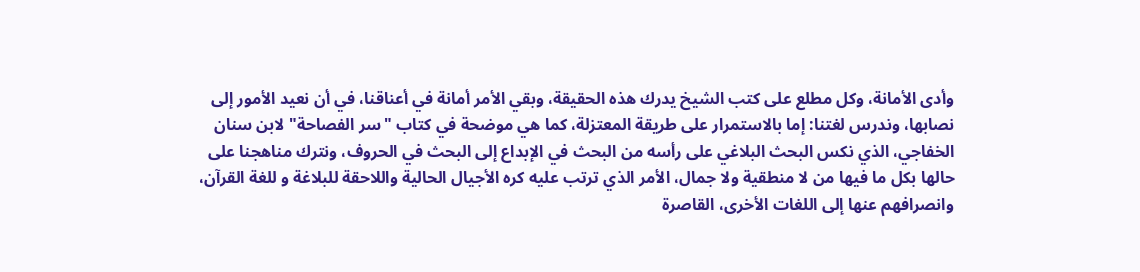وأدى الأمانة، وكل مطلع على كتب الشيخ يدرك هذه الحقيقة، وبقي الأمر أمانة في أعناقنا، في أن نعيد الأمور إلى نصابها، وندرس لغتنا: إما بالاستمرار على طريقة المعتزلة، كما هي موضحة في كتاب "سر الفصاحة" لابن سنان الخفاجي، الذي نكس البحث البلاغي على رأسه من البحث في الإبداع إلى البحث في الحروف، ونترك مناهجنا على حالها بكل ما فيها من لا منطقية ولا جمال، الأمر الذي ترتب عليه كره الأجيال الحالية واللاحقة للبلاغة و للغة القرآن، وانصرافهم عنها إلى اللغات الأخرى، القاصرة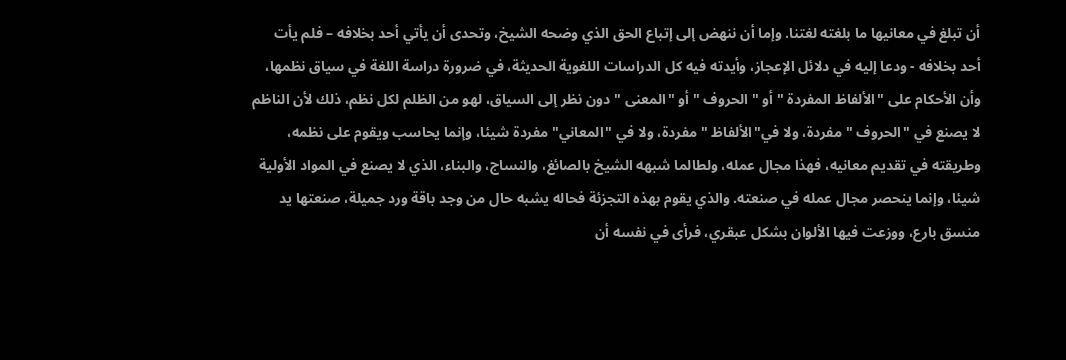أن تبلغ في معانيها ما بلغته لغتنا. وإما أن ننهض إلى إتباع الحق الذي وضحه الشيخ، وتحدى أن يأتي أحد بخلافه – فلم يأت أحد بخلافه - ودعا إليه في دلائل الإعجاز، وأيدته فيه كل الدراسات اللغوية الحديثة، في ضرورة دراسة اللغة في سياق نظمها، وأن الأحكام على "الألفاظ المفردة " أو " الحروف " أو "المعنى " دون نظر إلى السياق، لهو من الظلم لكل نظم، ذلك لأن الناظم لا يصنع في "الحروف " مفردة، ولا في"الألفاظ " مفردة، ولا في "المعاني" مفردة شيئا، وإنما يحاسب ويقوم على نظمه، وطريقته في تقديم معانيه، فهذا مجال عمله، ولطالما شبهه الشيخ بالصائغ، والنساج، والبناء، الذي لا يصنع في المواد الأولية شيئا، وإنما ينحصر مجال عمله في صنعته. والذي يقوم بهذه التجزئة فحاله يشبه حال من وجد باقة ورد جميلة، صنعتها يد منسق بارع، ووزعت فيها الألوان بشكل عبقري، فرأى في نفسه أن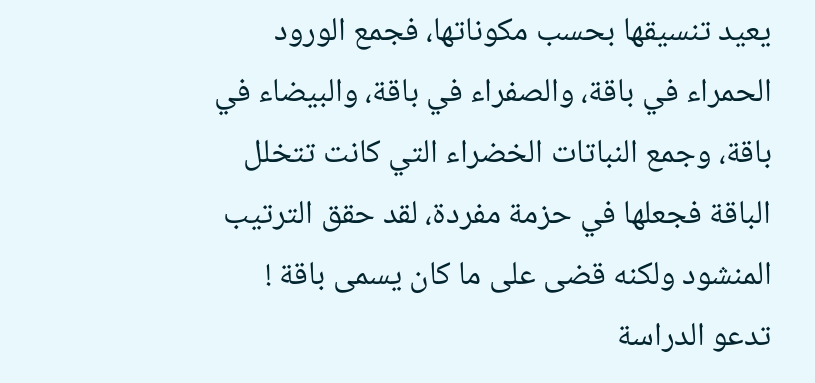يعيد تنسيقها بحسب مكوناتها، فجمع الورود الحمراء في باقة، والصفراء في باقة، والبيضاء في باقة، وجمع النباتات الخضراء التي كانت تتخلل الباقة فجعلها في حزمة مفردة، لقد حقق الترتيب المنشود ولكنه قضى على ما كان يسمى باقة ! تدعو الدراسة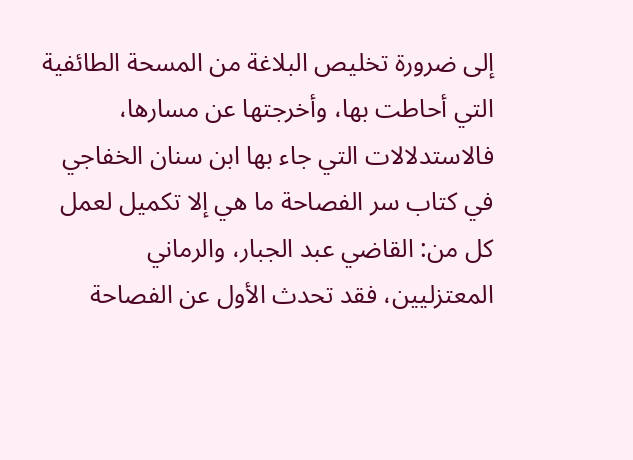إلى ضرورة تخليص البلاغة من المسحة الطائفية التي أحاطت بها، وأخرجتها عن مسارها، فالاستدلالات التي جاء بها ابن سنان الخفاجي في كتاب سر الفصاحة ما هي إلا تكميل لعمل كل من: القاضي عبد الجبار، والرماني المعتزليين، فقد تحدث الأول عن الفصاحة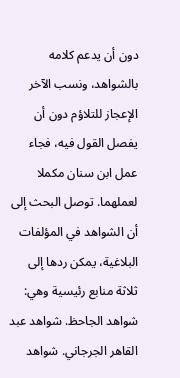دون أن يدعم كلامه بالشواهد، ونسب الآخر الإعجاز للتلاؤم دون أن يفصل القول فيه، فجاء عمل ابن سنان مكملا لعملهما. توصل البحث إلى أن الشواهد في المؤلفات البلاغية، يمكن ردها إلى ثلاثة منابع رئيسية وهي: شواهد الجاحظ. شواهد عبد القاهر الجرجاني. شواهد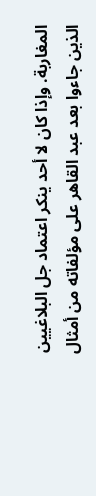المغاربة. وإذا كان لا أحد ينكر اعتماد جل البلاغيين الذين جاءوا بعد عبد القاهر على مؤلفاته من أمثال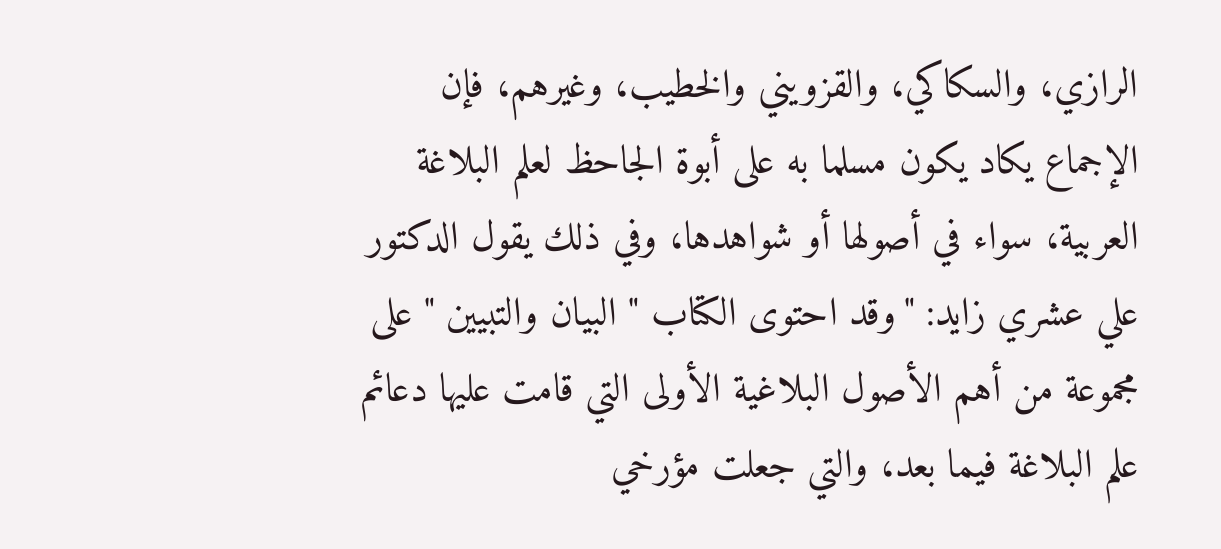الرازي، والسكاكي، والقزويني والخطيب، وغيرهم، فإن الإجماع يكاد يكون مسلما به على أبوة الجاحظ لعلم البلاغة العربية، سواء في أصولها أو شواهدها، وفي ذلك يقول الدكتور علي عشري زايد: "وقد احتوى الكتاب " البيان والتبيين " على مجموعة من أهم الأصول البلاغية الأولى التي قامت عليها دعائم علم البلاغة فيما بعد، والتي جعلت مؤرخي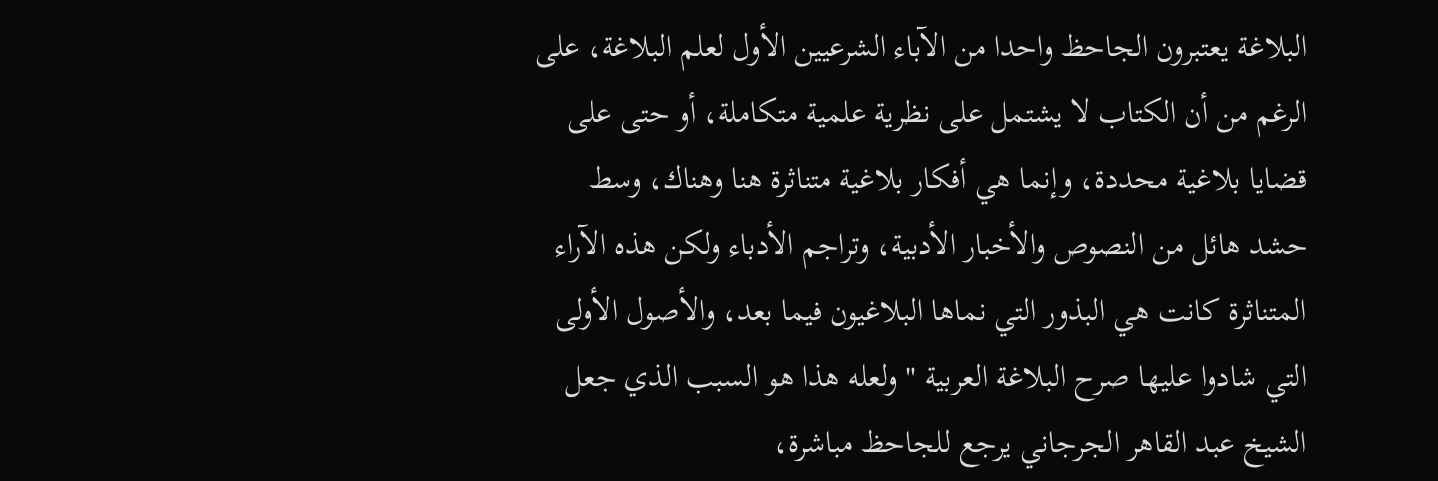البلاغة يعتبرون الجاحظ واحدا من الآباء الشرعيين الأول لعلم البلاغة، على الرغم من أن الكتاب لا يشتمل على نظرية علمية متكاملة، أو حتى على قضايا بلاغية محددة، وإنما هي أفكار بلاغية متناثرة هنا وهناك، وسط حشد هائل من النصوص والأخبار الأدبية، وتراجم الأدباء ولكن هذه الآراء المتناثرة كانت هي البذور التي نماها البلاغيون فيما بعد، والأصول الأولى التي شادوا عليها صرح البلاغة العربية " ولعله هذا هو السبب الذي جعل الشيخ عبد القاهر الجرجاني يرجع للجاحظ مباشرة،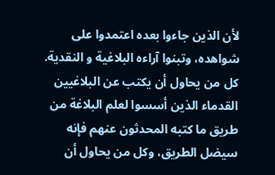لأن الذين جاءوا بعده اعتمدوا على شواهده، وتبنوا آراءه البلاغية و النقدية. كل من يحاول أن يكتب عن البلاغيين القدماء الذين أسسوا لعلم البلاغة من طريق ما كتبه المحدثون عنهم فإنه سيضل الطريق، وكل من يحاول أن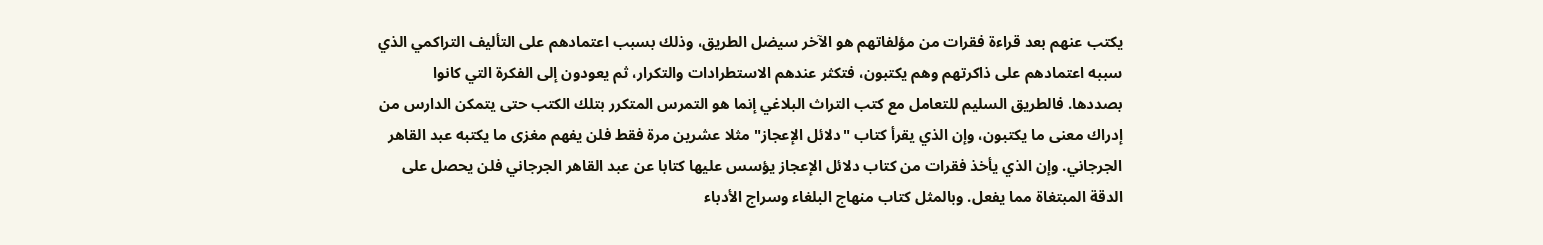يكتب عنهم بعد قراءة فقرات من مؤلفاتهم هو الآخر سيضل الطريق، وذلك بسبب اعتمادهم على التأليف التراكمي الذي سببه اعتمادهم على ذاكرتهم وهم يكتبون، فتكثر عندهم الاستطرادات والتكرار، ثم يعودون إلى الفكرة التي كانوا بصددها. فالطريق السليم للتعامل مع كتب التراث البلاغي إنما هو التمرس المتكرر بتلك الكتب حتى يتمكن الدارس من إدراك معنى ما يكتبون، وإن الذي يقرأ كتاب "دلائل الإعجاز" مثلا عشرين مرة فقط فلن يفهم مغزى ما يكتبه عبد القاهر الجرجاني. وإن الذي يأخذ فقرات من كتاب دلائل الإعجاز يؤسس عليها كتابا عن عبد القاهر الجرجاني فلن يحصل على الدقة المبتغاة مما يفعل. وبالمثل كتاب منهاج البلغاء وسراج الأدباء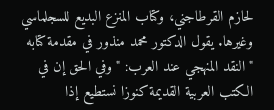لحازم القرطاجني، وكتاب المنزع البديع للسجلماسي وغيرها. يقول الدكتور محمد منذور في مقدمة كتابه "النقد المنهجي عند العرب: "وفي الحق إن في الكتب العربية القديمة كنوزا نستطيع إذا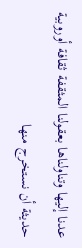عدنا إليها وتناولناها بعقولنا المثقفة ثقافة أوروبية حديثة أن نستخرج منها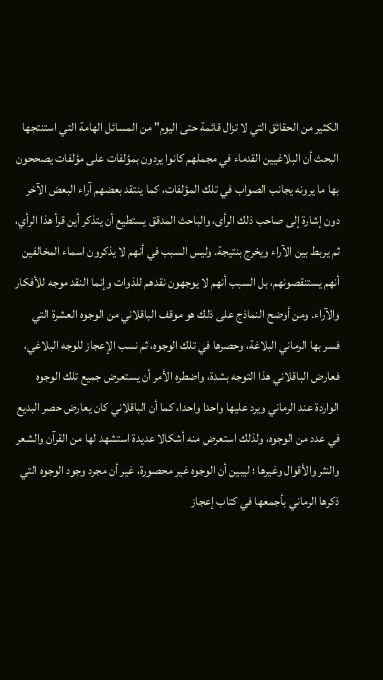الكثير من الحقائق التي لا تزال قائمة حتى اليوم" من المسائل الهامة التي استنتجها البحث أن البلاغيين القدماء في مجملهم كانوا يردون بمؤلفات على مؤلفات يصححون بها ما يرونه يجانب الصواب في تلك المؤلفات، كما ينتقد بعضهم آراء البعض الآخر دون إشارة إلى صاحب ذلك الرأى، والباحث المدقق يستطيع أن يتذكر أين قرأ هذا الرأي، ثم يربط بين الآراء ويخرج بنتيجة. وليس السبب في أنهم لا يذكرون اسماء المخالفين أنهم يستنقصونهم، بل السبب أنهم لا يوجهون نقدهم للذوات وإنما النقد موجه للأفكار والآراء. ومن أوضح النماذج على ذلك هو موقف الباقلاني من الوجوه العشرة التي فسر بها الرماني البلاغة، وحصرها في تلك الوجوه، ثم نسب الإعجاز للوجه البلاغي، فعارض الباقلاني هذا التوجه بشدة، واضطره الأمر أن يستعرض جميع تلك الوجوه الواردة عند الرماني ويرد عليها واحدا واحدا، كما أن الباقلاني كان يعارض حصر البديع في عدد من الوجوه، ولذلك استعرض منه أشكالا عديدة استشهد لها من القرآن والشعر والنثر والأقوال وغيرها ؛ ليبين أن الوجوه غير محصورة، غير أن مجرد وجود الوجوه التي ذكرها الرماني بأجمعها في كتاب إعجاز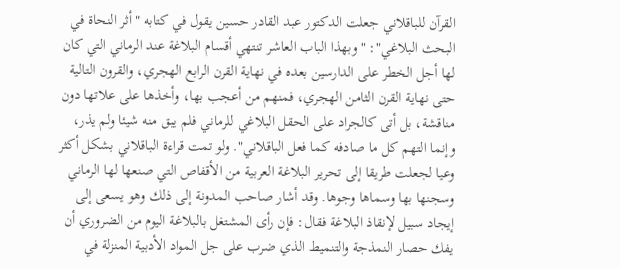القرآن للباقلاني جعلت الدكتور عبد القادر حسين يقول في كتابه "أثر النحاة في البحث البلاغي": "وبهذا الباب العاشر تنتهي أقسام البلاغة عند الرماني التي كان لها أجل الخطر على الدارسين بعده في نهاية القرن الرابع الهجري، والقرون التالية حتى نهاية القرن الثامن الهجري، فمنهم من أعجب بها، وأخذها على علاتها دون مناقشة، بل أتى كالجراد على الحقل البلاغي للرماني فلم يبق منه شيئا ولم يذر، وإنما التهم كل ما صادفه كما فعل الباقلاني". ولو تمت قراءة الباقلاني بشكل أكثر وعيا لجعلت طريقا إلى تحرير البلاغة العربية من الأقفاص التي صنعها لها الرماني وسجنها بها وسماها وجوها. وقد أشار صاحب المدونة إلى ذلك وهو يسعى إلى إيجاد سبيل لإنقاذ البلاغة فقال: فإن رأى المشتغل بالبلاغة اليوم من الضروري أن يفك حصار النمذجة والتنميط الذي ضرب على جل المواد الأدبية المنزلة في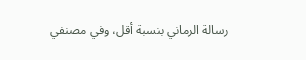رسالة الرماني بنسبة أقل، وفي مصنفي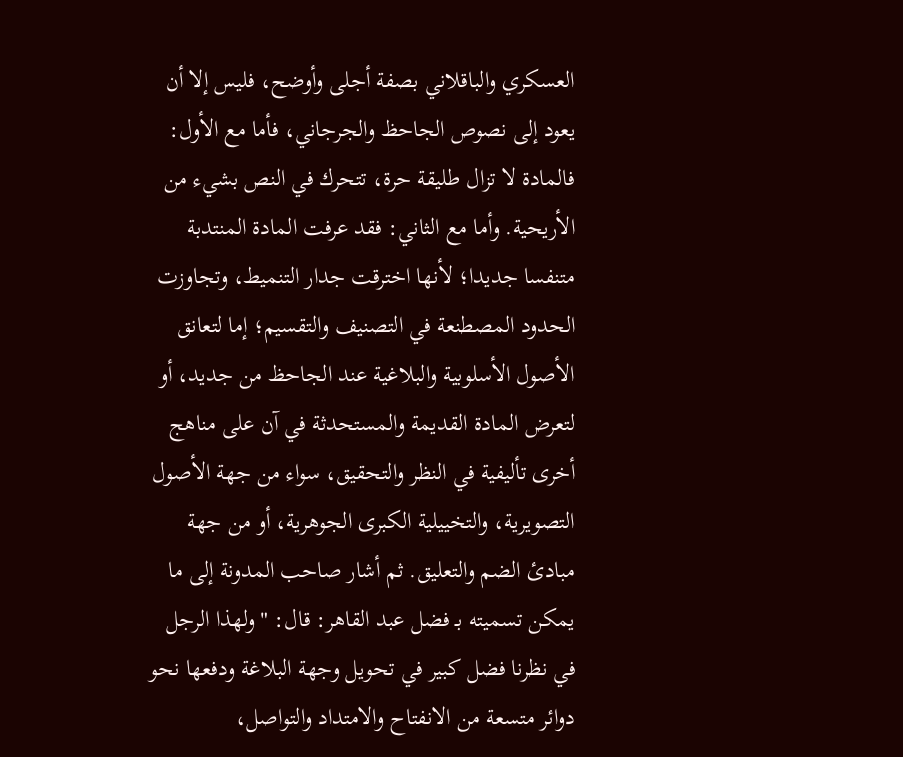العسكري والباقلاني بصفة أجلى وأوضح، فليس إلا أن يعود إلى نصوص الجاحظ والجرجاني، فأما مع الأول: فالمادة لا تزال طليقة حرة، تتحرك في النص بشيء من الأريحية. وأما مع الثاني: فقد عرفت المادة المنتدبة متنفسا جديدا؛ لأنها اخترقت جدار التنميط، وتجاوزت الحدود المصطنعة في التصنيف والتقسيم؛ إما لتعانق الأصول الأسلوبية والبلاغية عند الجاحظ من جديد، أو لتعرض المادة القديمة والمستحدثة في آن على مناهج أخرى تأليفية في النظر والتحقيق، سواء من جهة الأصول التصويرية، والتخييلية الكبرى الجوهرية، أو من جهة مبادئ الضم والتعليق. ثم أشار صاحب المدونة إلى ما يمكن تسميته بـ فضل عبد القاهر: قال: "ولهذا الرجل في نظرنا فضل كبير في تحويل وجهة البلاغة ودفعها نحو دوائر متسعة من الانفتاح والامتداد والتواصل،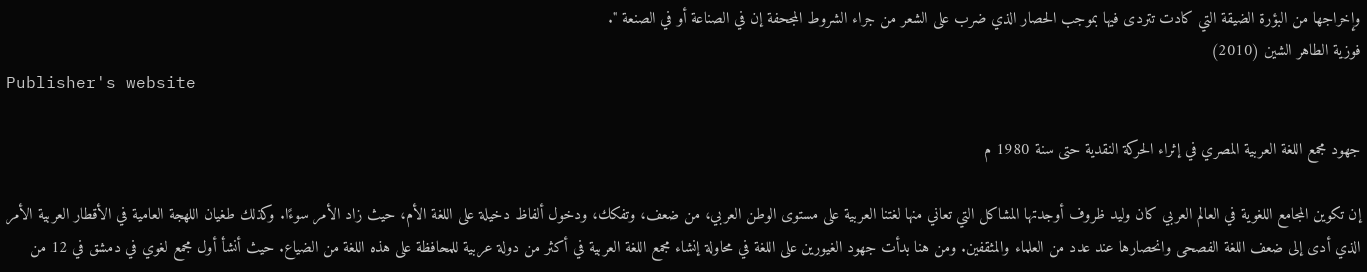وإخراجها من البؤرة الضيقة التي كادت تتردى فيها بموجب الحصار الذي ضرب على الشعر من جراء الشروط المجحفة إن في الصناعة أو في الصنعة ".
فوزية الطاهر الشين (2010)
Publisher's website

جهود مجمع اللغة العربية المصري في إثراء الحركة النقدية حتى سنة 1980 م

إن تكوين المجامع اللغوية في العالم العربي كان وليد ظروف أوجدتها المشاكل التي تعاني منها لغتنا العربية على مستوى الوطن العربي، من ضعف، وتفكك، ودخول ألفاظ دخيلة على اللغة الأم، حيث زاد الأمر سوءًا. وكذلك طغيان اللهجة العامية في الأقطار العربية الأمر الذي أدى إلى ضعف اللغة الفصحى وانحصارها عند عدد من العلماء والمثقفين. ومن هنا بدأت جهود الغيورين على اللغة في محاولة إنشاء مجمع اللغة العربية في أكثر من دولة عربية للمحافظة على هذه اللغة من الضياع. حيث أنشأ أول مجمع لغوي في دمشق في 12 من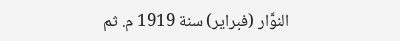النوَّار (فبراير) سنة 1919 م. ثم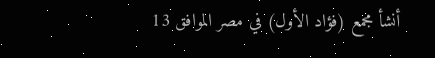أنشأ مجمع (فؤاد الأول) في مصر الموافق 13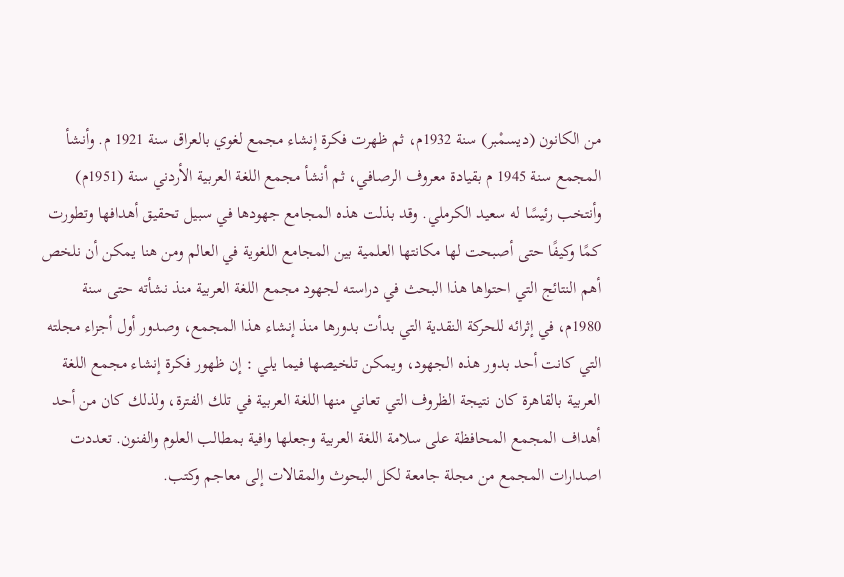من الكانون (ديسمْبر) سنة 1932م، ثم ظهرت فكرة إنشاء مجمع لغوي بالعراق سنة 1921 م. وأنشأ المجمع سنة 1945 م بقيادة معروف الرصافي، ثم أنشأ مجمع اللغة العربية الأردني سنة (1951م) وأنتخب رئيسًا له سعيد الكرملي. وقد بذلت هذه المجامع جهودها في سبيل تحقيق أهدافها وتطورت كمًا وكيفًا حتى أصبحت لها مكانتها العلمية بين المجامع اللغوية في العالم ومن هنا يمكن أن نلخص أهم النتائج التي احتواها هذا البحث في دراسته لجهود مجمع اللغة العربية منذ نشأته حتى سنة 1980م، في إثرائه للحركة النقدية التي بدأت بدورها منذ إنشاء هذا المجمع، وصدور أول أجزاء مجلته التي كانت أحد بدور هذه الجهود، ويمكن تلخيصها فيما يلي : إن ظهور فكرة إنشاء مجمع اللغة العربية بالقاهرة كان نتيجة الظروف التي تعاني منها اللغة العربية في تلك الفترة، ولذلك كان من أحد أهداف المجمع المحافظة على سلامة اللغة العربية وجعلها وافية بمطالب العلوم والفنون. تعددت اصدارات المجمع من مجلة جامعة لكل البحوث والمقالات إلى معاجم وكتب.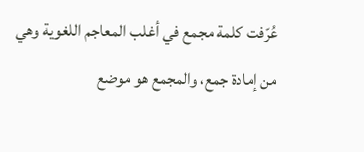عُرّفت كلمة مجمع في أغلب المعاجم اللغوية وهي من إمادة جمع، والمجمع هو موضع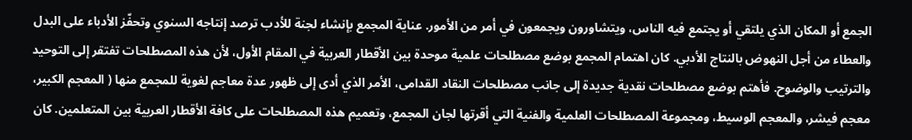الجمع أو المكان الذي يلتقي أو يجتمع فيه الناس، ويتشاورون ويجمعون في أمر من الأمور. عناية المجمع بإنشاء لجنة للأدب ترصد إنتاجه السنوي وتحفّز الأدباء على البدل والعطاء من أجل النهوض بالنتاج الأدبي. كان اهتمام المجمع بوضع مصطلحات علمية موحدة بين الأقطار العربية في المقام الأول، لأن هذه المصطلحات تفتقر إلى التوحيد والترتيب والوضوح. فأهتم بوضع مصطلحات نقدية جديدة إلى جانب مصطلحات النقاد القدامى، الأمر الذي أدى إلى ظهور عدة معاجم لغوية للمجمع منها ( المعجم الكبير، معجم فيشر، والمعجم الوسيط، ومجموعة المصطلحات العلمية والفنية التي أقرتها لجان المجمع، وتعميم هذه المصطلحات على كافة الأقطار العربية بين المتعلمين. كان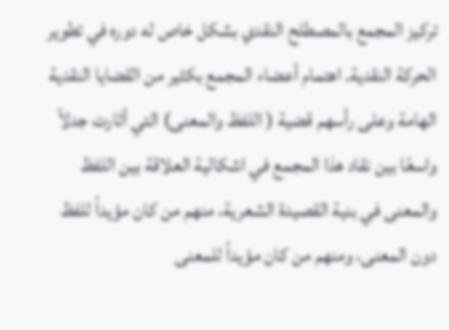تركيز المجمع بالمصطلح النقدي بشكل خاص له دوره في تطوير الحركة النقدية. اهتمام أعضاء المجمع بكثير من القضايا النقدية الهامة وعلى رأسهم قضية ( اللفظ والمعنى) التي أثارت جدلاً واسعًا بين نقاد هذا المجمع في اشكالية العلاقة بين اللفظ والمعنى في بنية القصيدة الشعرية، منهم من كان مؤيداً للفظ دون المعنى، ومنهم من كان مؤيداً للمعنى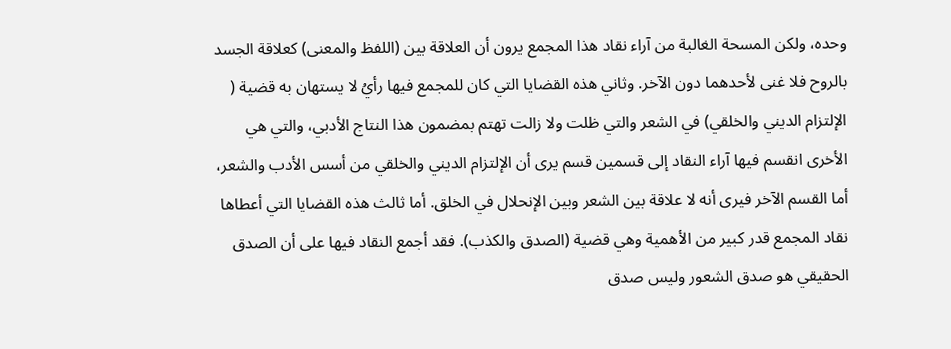وحده، ولكن المسحة الغالبة من آراء نقاد هذا المجمع يرون أن العلاقة بين (اللفظ والمعنى) كعلاقة الجسد بالروح فلا غنى لأحدهما دون الآخر. وثاني هذه القضايا التي كان للمجمع فيها رأيُ لا يستهان به قضية ( الإلتزام الديني والخلقي) في الشعر والتي ظلت ولا زالت تهتم بمضمون هذا النتاج الأدبي، والتي هي الأخرى انقسم فيها آراء النقاد إلى قسمين قسم يرى أن الإلتزام الديني والخلقي من أسس الأدب والشعر، أما القسم الآخر فيرى أنه لا علاقة بين الشعر وبين الإنحلال في الخلق. أما ثالث هذه القضايا التي أعطاها نقاد المجمع قدر كبير من الأهمية وهي قضية (الصدق والكذب). فقد أجمع النقاد فيها على أن الصدق الحقيقي هو صدق الشعور وليس صدق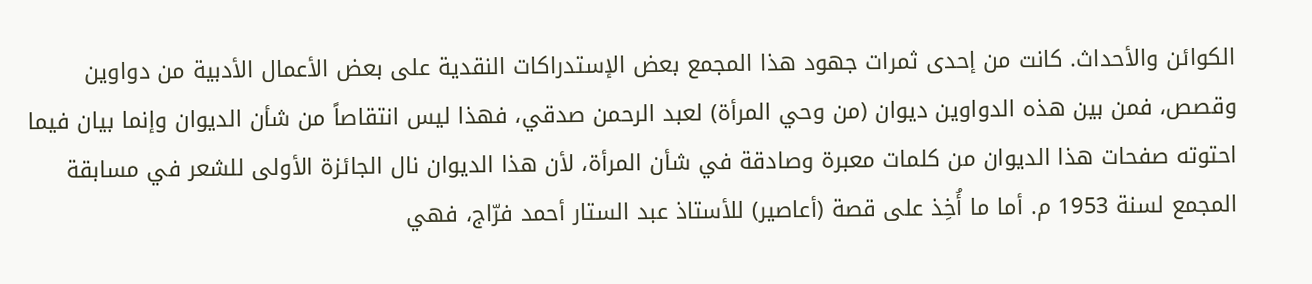الكوائن والأحداث. كانت من إحدى ثمرات جهود هذا المجمع بعض الإستدراكات النقدية على بعض الأعمال الأدبية من دواوين وقصص، فمن بين هذه الدواوين ديوان (من وحي المرأة) لعبد الرحمن صدقي، فهذا ليس انتقاصاً من شأن الديوان وإنما بيان فيما احتوته صفحات هذا الديوان من كلمات معبرة وصادقة في شأن المرأة، لأن هذا الديوان نال الجائزة الأولى للشعر في مسابقة المجمع لسنة 1953 م. أما ما أُخِذ على قصة (أعاصير) للأستاذ عبد الستار أحمد فرّاج، فهي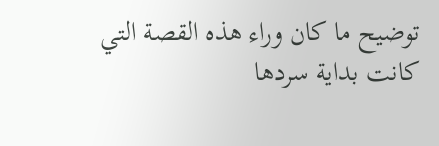توضيح ما كان وراء هذه القصة التي كانت بداية سردها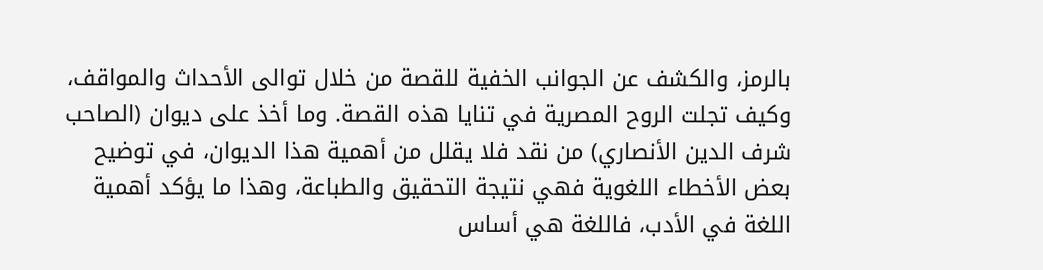بالرمز، والكشف عن الجوانب الخفية للقصة من خلال توالى الأحداث والمواقف، وكيف تجلت الروح المصرية في تنايا هذه القصة. وما أخذ على ديوان (الصاحب شرف الدين الأنصاري) من نقد فلا يقلل من أهمية هذا الديوان، في توضيح بعض الأخطاء اللغوية فهي نتيجة التحقيق والطباعة، وهذا ما يؤكد أهمية اللغة في الأدب، فاللغة هي أساس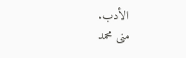الأدب.
منى محمد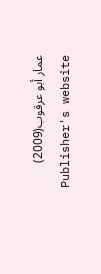عمار أبو عرقوب(2009)
Publisher's website